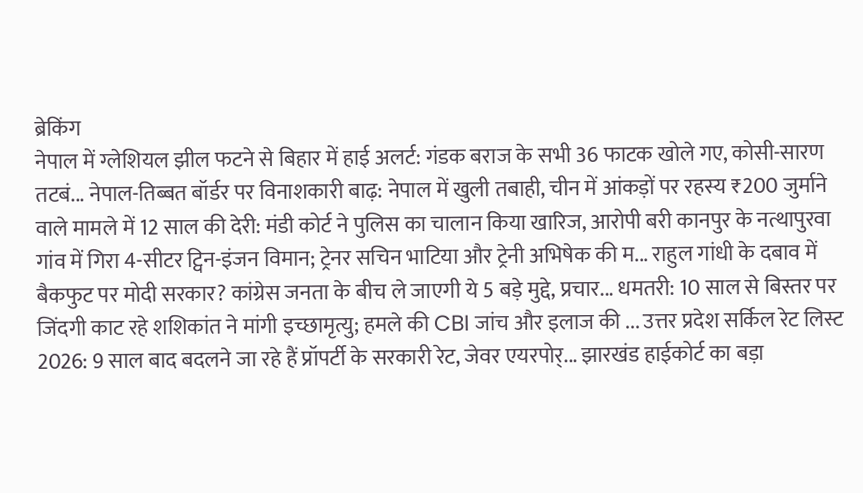ब्रेकिंग
नेपाल में ग्लेशियल झील फटने से बिहार में हाई अलर्ट: गंडक बराज के सभी 36 फाटक खोले गए, कोसी-सारण तटबं... नेपाल-तिब्बत बॉर्डर पर विनाशकारी बाढ़: नेपाल में खुली तबाही, चीन में आंकड़ों पर रहस्य ₹200 जुर्माने वाले मामले में 12 साल की देरी: मंडी कोर्ट ने पुलिस का चालान किया खारिज, आरोपी बरी कानपुर के नत्थापुरवा गांव में गिरा 4-सीटर ट्विन-इंजन विमान; ट्रेनर सचिन भाटिया और ट्रेनी अभिषेक की म... राहुल गांधी के दबाव में बैकफुट पर मोदी सरकार? कांग्रेस जनता के बीच ले जाएगी ये 5 बड़े मुद्दे, प्रचार... धमतरी: 10 साल से बिस्तर पर जिंदगी काट रहे शशिकांत ने मांगी इच्छामृत्यु; हमले की CBI जांच और इलाज की ... उत्तर प्रदेश सर्किल रेट लिस्ट 2026: 9 साल बाद बदलने जा रहे हैं प्रॉपर्टी के सरकारी रेट, जेवर एयरपोर्... झारखंड हाईकोर्ट का बड़ा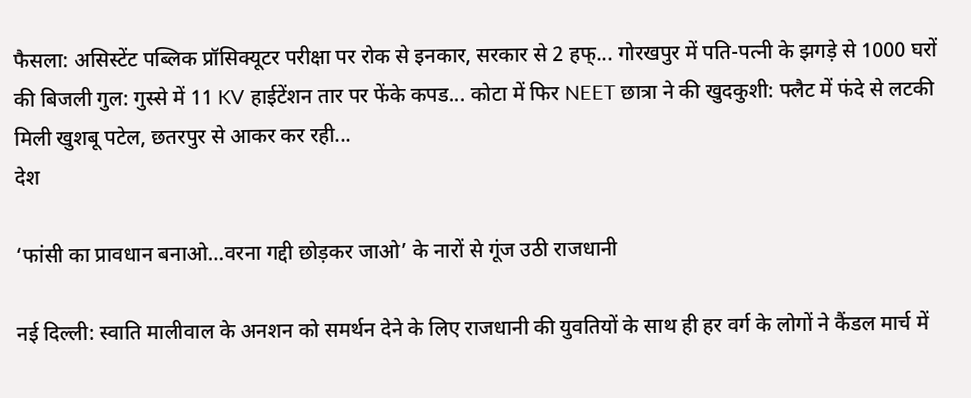फैसला: असिस्टेंट पब्लिक प्रॉसिक्यूटर परीक्षा पर रोक से इनकार, सरकार से 2 हफ्... गोरखपुर में पति-पत्नी के झगड़े से 1000 घरों की बिजली गुल: गुस्से में 11 KV हाईटेंशन तार पर फेंके कपड... कोटा में फिर NEET छात्रा ने की खुदकुशी: फ्लैट में फंदे से लटकी मिली खुशबू पटेल, छतरपुर से आकर कर रही...
देश

‘फांसी का प्रावधान बनाओ…वरना गद्दी छोड़कर जाओ’ के नारों से गूंज उठी राजधानी

नई दिल्ली: स्वाति मालीवाल के अनशन को समर्थन देने के लिए राजधानी की युवतियों के साथ ही हर वर्ग के लोगों ने कैंडल मार्च में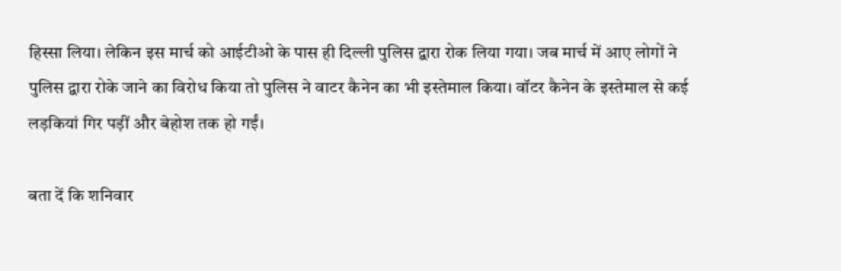हिस्सा लिया। लेकिन इस मार्च को आईटीओ के पास ही दिल्ली पुलिस द्वारा रोक लिया गया। जब मार्च में आए लोगों ने पुलिस द्वारा रोके जाने का विरोध किया तो पुलिस ने वाटर कैनेन का भी इस्तेमाल किया। वॉटर कैनेन के इस्तेमाल से कई लड़कियां गिर पड़ीं और बेहोश तक हो गईं।

बता दें कि शनिवार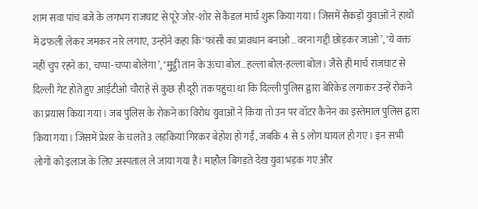शाम सवा पांच बजे के लगभग राजघाट से पूरे जोर-शोर से कैंडल मार्च शुरू किया गया। जिसमें सैकड़ों युवाओं ने हाथों में ढफली लेकर जमकर नारे लगाए, उन्होंने कहा कि‘फांसी का प्रावधान बनाओ…वरना गद्दी छोड़कर जाओ’, ‘ये वक्त नहीं चुप रहने का, चप्पा-चप्पा बोलेगा’, ‘मुट्ठी तान के ऊंचा बोल…हल्ला बोल-हल्ला बोल। जैसे ही मार्च राजघाट से दिल्ली गेट होते हुए आईटीओ चौराहे से कुछ ही दूरी तक पहुंचा था कि दिल्ली पुलिस द्वारा बेरिकेड लगाकर उन्हें रोकने का प्रयास किया गया। जब पुलिस के रोकने का विरोध युवाओं ने किया तो उन पर वॉटर कैनेन का इस्तेमाल पुलिस द्वारा किया गया। जिसमें प्रेशर के चलते 3 लड़कियां गिरकर बेहोश हो गईं, जबकि 4 से 5 लोग घायल हो गए। इन सभी लोगों को इलाज के लिए अस्पताल ले जाया गया है। माहौल बिगड़ते देख युवा भड़क गए और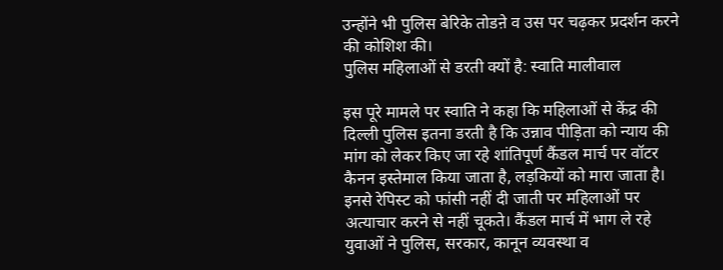उन्होंने भी पुलिस बेरिके तोडऩे व उस पर चढ़कर प्रदर्शन करने की कोशिश की।
पुलिस महिलाओं से डरती क्यों है: स्वाति मालीवाल

इस पूरे मामले पर स्वाति ने कहा कि महिलाओं से केंद्र की दिल्ली पुलिस इतना डरती है कि उन्नाव पीड़िता को न्याय की मांग को लेकर किए जा रहे शांतिपूर्ण कैंडल मार्च पर वॉटर कैनन इस्तेमाल किया जाता है, लड़कियों को मारा जाता है। इनसे रेपिस्ट को फांसी नहीं दी जाती पर महिलाओं पर अत्याचार करने से नहीं चूकते। कैंडल मार्च में भाग ले रहे युवाओं ने पुलिस, सरकार, कानून व्यवस्था व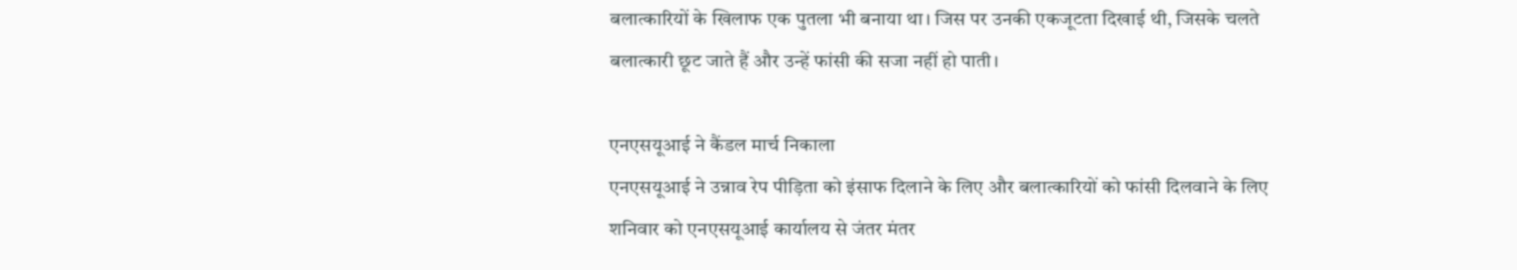बलात्कारियों के खिलाफ एक पुतला भी बनाया था। जिस पर उनकी एकजूटता दिखाई थी, जिसके चलते बलात्कारी छूट जाते हैं और उन्हें फांसी की सजा नहीं हो पाती।

एनएसयूआई ने कैंडल मार्च निकाला
एनएसयूआई ने उन्नाव रेप पीड़िता को इंसाफ दिलाने के लिए और बलात्कारियों को फांसी दिलवाने के लिए शनिवार को एनएसयूआई कार्यालय से जंतर मंतर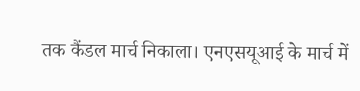तक कैंडल मार्च निकाला। एनएसयूआई के मार्च में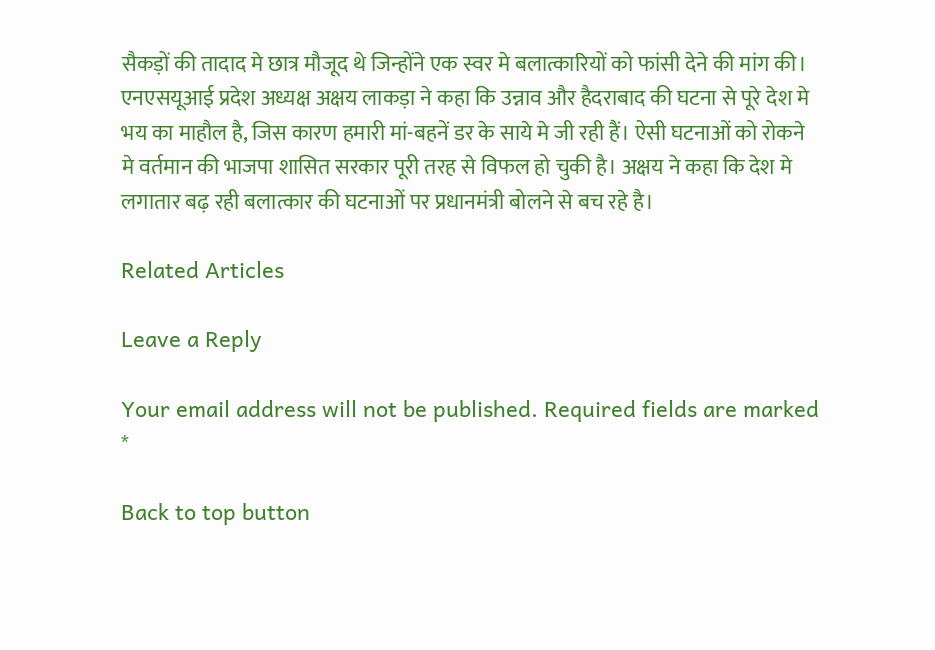सैकड़ों की तादाद मे छात्र मौजूद थे जिन्होंने एक स्वर मे बलात्कारियों को फांसी देने की मांग की। एनएसयूआई प्रदेश अध्यक्ष अक्षय लाकड़ा ने कहा कि उन्नाव और हैदराबाद की घटना से पूरे देश मे भय का माहौल है, जिस कारण हमारी मां-बहनें डर के साये मे जी रही हैं। ऐसी घटनाओं को रोकने मे वर्तमान की भाजपा शासित सरकार पूरी तरह से विफल हो चुकी है। अक्षय ने कहा कि देश मे लगातार बढ़ रही बलात्कार की घटनाओं पर प्रधानमंत्री बोलने से बच रहे है।

Related Articles

Leave a Reply

Your email address will not be published. Required fields are marked *

Back to top button